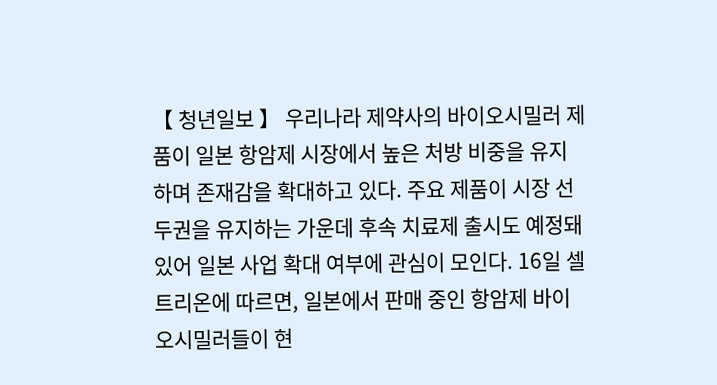【 청년일보 】 우리나라 제약사의 바이오시밀러 제품이 일본 항암제 시장에서 높은 처방 비중을 유지하며 존재감을 확대하고 있다. 주요 제품이 시장 선두권을 유지하는 가운데 후속 치료제 출시도 예정돼 있어 일본 사업 확대 여부에 관심이 모인다. 16일 셀트리온에 따르면, 일본에서 판매 중인 항암제 바이오시밀러들이 현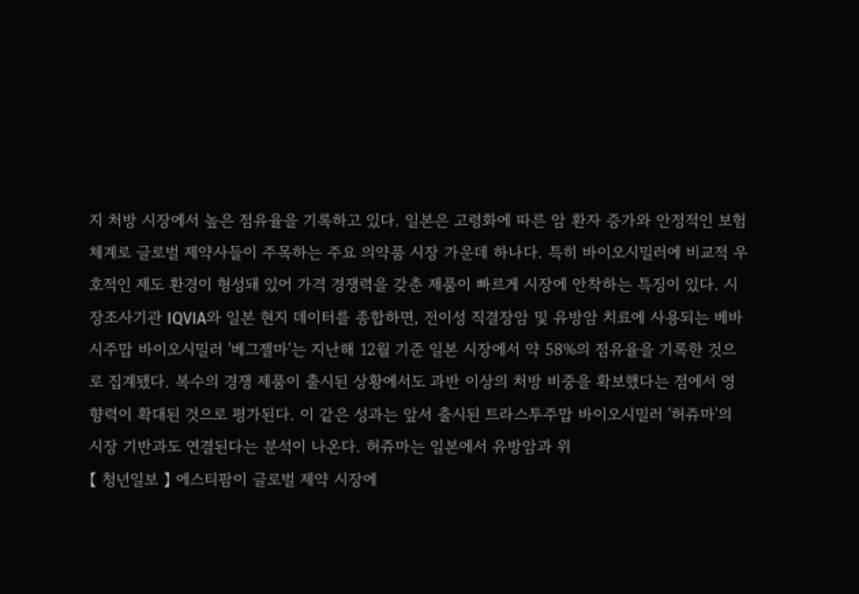지 처방 시장에서 높은 점유율을 기록하고 있다. 일본은 고령화에 따른 암 환자 증가와 안정적인 보험 체계로 글로벌 제약사들이 주목하는 주요 의약품 시장 가운데 하나다. 특히 바이오시밀러에 비교적 우호적인 제도 환경이 형성돼 있어 가격 경쟁력을 갖춘 제품이 빠르게 시장에 안착하는 특징이 있다. 시장조사기관 IQVIA와 일본 현지 데이터를 종합하면, 전이성 직결장암 및 유방암 치료에 사용되는 베바시주맙 바이오시밀러 '베그젤마'는 지난해 12월 기준 일본 시장에서 약 58%의 점유율을 기록한 것으로 집계됐다. 복수의 경쟁 제품이 출시된 상황에서도 과반 이상의 처방 비중을 확보했다는 점에서 영향력이 확대된 것으로 평가된다. 이 같은 성과는 앞서 출시된 트라스투주맙 바이오시밀러 '허쥬마'의 시장 기반과도 연결된다는 분석이 나온다. 허쥬마는 일본에서 유방암과 위
【 청년일보 】 에스티팜이 글로벌 제약 시장에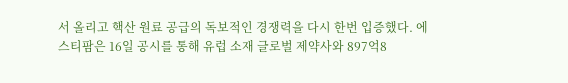서 올리고 핵산 원료 공급의 독보적인 경쟁력을 다시 한번 입증했다. 에스티팜은 16일 공시를 통해 유럽 소재 글로벌 제약사와 897억8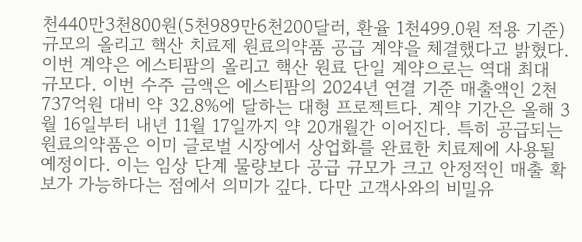천440만3천800원(5천989만6천200달러, 환율 1천499.0원 적용 기준) 규모의 올리고 핵산 치료제 원료의약품 공급 계약을 체결했다고 밝혔다. 이번 계약은 에스티팜의 올리고 핵산 원료 단일 계약으로는 역대 최대 규모다. 이번 수주 금액은 에스티팜의 2024년 연결 기준 매출액인 2천737억원 대비 약 32.8%에 달하는 대형 프로젝트다. 계약 기간은 올해 3월 16일부터 내년 11월 17일까지 약 20개월간 이어진다. 특히 공급되는 원료의약품은 이미 글로벌 시장에서 상업화를 완료한 치료제에 사용될 예정이다. 이는 임상 단계 물량보다 공급 규모가 크고 안정적인 매출 확보가 가능하다는 점에서 의미가 깊다. 다만 고객사와의 비밀유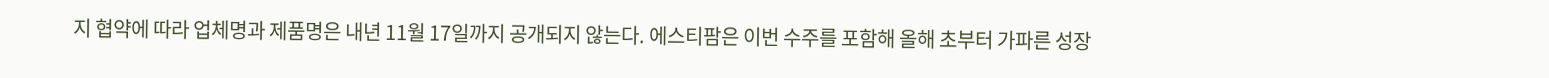지 협약에 따라 업체명과 제품명은 내년 11월 17일까지 공개되지 않는다. 에스티팜은 이번 수주를 포함해 올해 초부터 가파른 성장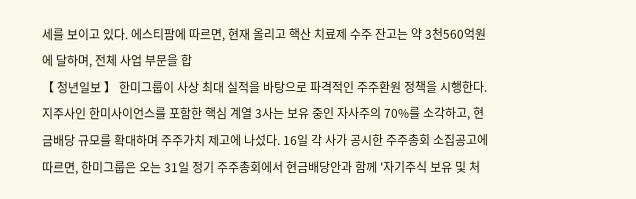세를 보이고 있다. 에스티팜에 따르면, 현재 올리고 핵산 치료제 수주 잔고는 약 3천560억원에 달하며, 전체 사업 부문을 합
【 청년일보 】 한미그룹이 사상 최대 실적을 바탕으로 파격적인 주주환원 정책을 시행한다. 지주사인 한미사이언스를 포함한 핵심 계열 3사는 보유 중인 자사주의 70%를 소각하고, 현금배당 규모를 확대하며 주주가치 제고에 나섰다. 16일 각 사가 공시한 주주총회 소집공고에 따르면, 한미그룹은 오는 31일 정기 주주총회에서 현금배당안과 함께 '자기주식 보유 및 처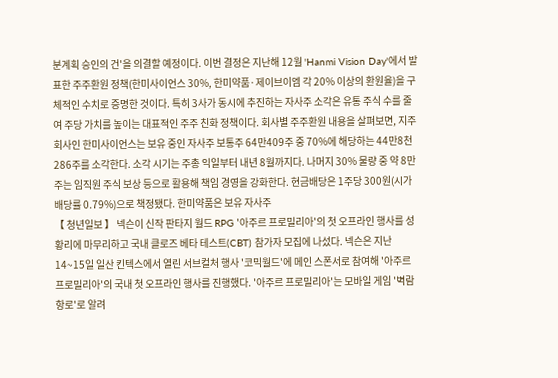분계획 승인의 건'을 의결할 예정이다. 이번 결정은 지난해 12월 'Hanmi Vision Day'에서 발표한 주주환원 정책(한미사이언스 30%, 한미약품·제이브이엠 각 20% 이상의 환원율)을 구체적인 수치로 증명한 것이다. 특히 3사가 동시에 추진하는 자사주 소각은 유통 주식 수를 줄여 주당 가치를 높이는 대표적인 주주 친화 정책이다. 회사별 주주환원 내용을 살펴보면, 지주회사인 한미사이언스는 보유 중인 자사주 보통주 64만409주 중 70%에 해당하는 44만8천286주를 소각한다. 소각 시기는 주총 익일부터 내년 8월까지다. 나머지 30% 물량 중 약 8만주는 임직원 주식 보상 등으로 활용해 책임 경영을 강화한다. 현금배당은 1주당 300원(시가배당률 0.79%)으로 책정됐다. 한미약품은 보유 자사주
【 청년일보 】 넥슨이 신작 판타지 월드 RPG '아주르 프로밀리아'의 첫 오프라인 행사를 성황리에 마무리하고 국내 클로즈 베타 테스트(CBT) 참가자 모집에 나섰다. 넥슨은 지난 14~15일 일산 킨텍스에서 열린 서브컬처 행사 '코믹월드'에 메인 스폰서로 참여해 '아주르 프로밀리아'의 국내 첫 오프라인 행사를 진행했다. '아주르 프로밀리아'는 모바일 게임 '벽람항로'로 알려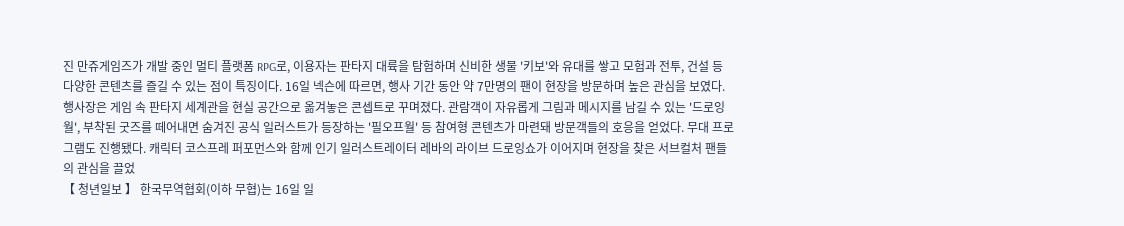진 만쥬게임즈가 개발 중인 멀티 플랫폼 RPG로, 이용자는 판타지 대륙을 탐험하며 신비한 생물 '키보'와 유대를 쌓고 모험과 전투, 건설 등 다양한 콘텐츠를 즐길 수 있는 점이 특징이다. 16일 넥슨에 따르면, 행사 기간 동안 약 7만명의 팬이 현장을 방문하며 높은 관심을 보였다. 행사장은 게임 속 판타지 세계관을 현실 공간으로 옮겨놓은 콘셉트로 꾸며졌다. 관람객이 자유롭게 그림과 메시지를 남길 수 있는 '드로잉월', 부착된 굿즈를 떼어내면 숨겨진 공식 일러스트가 등장하는 '필오프월' 등 참여형 콘텐츠가 마련돼 방문객들의 호응을 얻었다. 무대 프로그램도 진행됐다. 캐릭터 코스프레 퍼포먼스와 함께 인기 일러스트레이터 레바의 라이브 드로잉쇼가 이어지며 현장을 찾은 서브컬처 팬들의 관심을 끌었
【 청년일보 】 한국무역협회(이하 무협)는 16일 일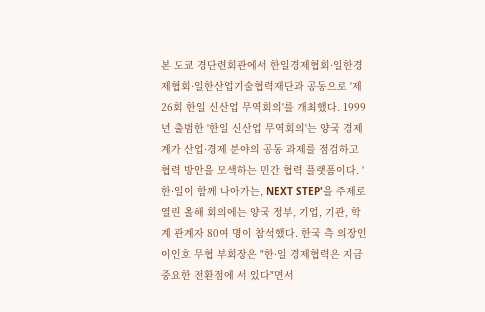본 도쿄 경단련회관에서 한일경제협회·일한경제협회·일한산업기술협력재단과 공동으로 '제26회 한일 신산업 무역회의'를 개최했다. 1999년 출범한 '한일 신산업 무역회의'는 양국 경제계가 산업·경제 분야의 공동 과제를 점검하고 협력 방안을 모색하는 민간 협력 플랫폼이다. '한·일이 함께 나아가는, NEXT STEP'을 주제로 열린 올해 회의에는 양국 정부, 기업, 기관, 학계 관계자 80여 명이 참석했다. 한국 측 의장인 이인호 무협 부회장은 "한·일 경제협력은 지금 중요한 전환점에 서 있다"면서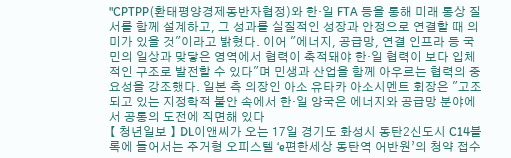"CPTPP(환태평양경제동반자협정)와 한·일 FTA 등을 통해 미래 통상 질서를 함께 설계하고, 그 성과를 실질적인 성장과 안정으로 연결할 때 의미가 있을 것"이라고 밝혔다. 이어 "에너지, 공급망, 연결 인프라 등 국민의 일상과 맞닿은 영역에서 협력이 축적돼야 한·일 협력이 보다 입체적인 구조로 발전할 수 있다"며 민생과 산업을 함께 아우르는 협력의 중요성을 강조했다. 일본 측 의장인 아소 유타카 아소시멘트 회장은 "고조되고 있는 지정학적 불안 속에서 한·일 양국은 에너지와 공급망 분야에서 공통의 도전에 직면해 있다
【 청년일보 】 DL이앤씨가 오는 17일 경기도 화성시 동탄2신도시 C14블록에 들어서는 주거형 오피스텔 ‘e편한세상 동탄역 어반원’의 청약 접수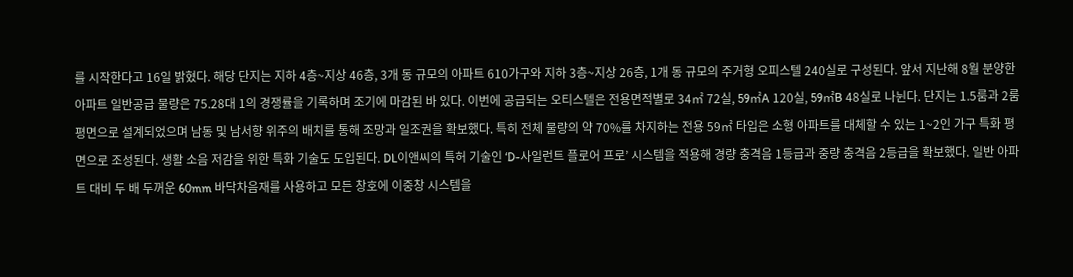를 시작한다고 16일 밝혔다. 해당 단지는 지하 4층~지상 46층, 3개 동 규모의 아파트 610가구와 지하 3층~지상 26층, 1개 동 규모의 주거형 오피스텔 240실로 구성된다. 앞서 지난해 8월 분양한 아파트 일반공급 물량은 75.28대 1의 경쟁률을 기록하며 조기에 마감된 바 있다. 이번에 공급되는 오티스텔은 전용면적별로 34㎡ 72실, 59㎡A 120실, 59㎡B 48실로 나뉜다. 단지는 1.5룸과 2룸 평면으로 설계되었으며 남동 및 남서향 위주의 배치를 통해 조망과 일조권을 확보했다. 특히 전체 물량의 약 70%를 차지하는 전용 59㎡ 타입은 소형 아파트를 대체할 수 있는 1~2인 가구 특화 평면으로 조성된다. 생활 소음 저감을 위한 특화 기술도 도입된다. DL이앤씨의 특허 기술인 ‘D-사일런트 플로어 프로’ 시스템을 적용해 경량 충격음 1등급과 중량 충격음 2등급을 확보했다. 일반 아파트 대비 두 배 두꺼운 60mm 바닥차음재를 사용하고 모든 창호에 이중창 시스템을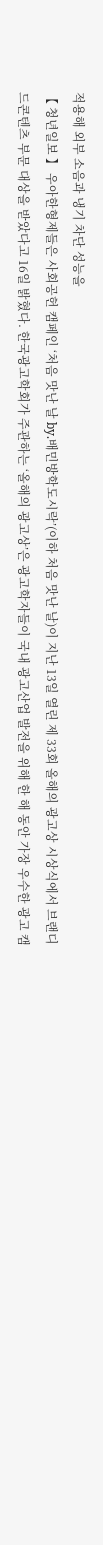적용해 외부 소음과 냉기 차단 성능을
【 청년일보 】 우아한형제들은 사회공헌 캠페인 ‘처음 맛난 날 by.배민방학도시락’(이하 처음 맛난 날)이 지난 13일 열린 제 33회 올해의 광고상 시상식에서 브랜디드콘텐츠 부문 대상을 받았다고 16일 밝혔다. 한국광고학회가 주관하는 ‘올해의 광고상’은 광고학자들이 국내 광고산업 발전을 위해 한 해 동안 가장 우수한 광고 캠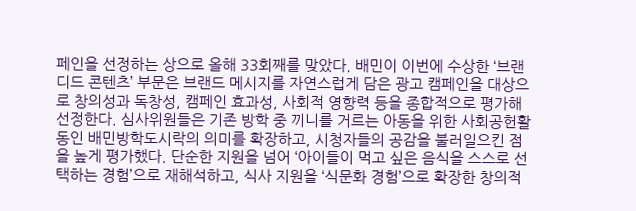페인을 선정하는 상으로 올해 33회째를 맞았다. 배민이 이번에 수상한 ‘브랜디드 콘텐츠’ 부문은 브랜드 메시지를 자연스럽게 담은 광고 캠페인을 대상으로 창의성과 독창성, 캠페인 효과성, 사회적 영향력 등을 종합적으로 평가해 선정한다. 심사위원들은 기존 방학 중 끼니를 거르는 아동을 위한 사회공헌활동인 배민방학도시락의 의미를 확장하고, 시청자들의 공감을 불러일으킨 점을 높게 평가했다. 단순한 지원을 넘어 ‘아이들이 먹고 싶은 음식을 스스로 선택하는 경험’으로 재해석하고, 식사 지원을 ‘식문화 경험’으로 확장한 창의적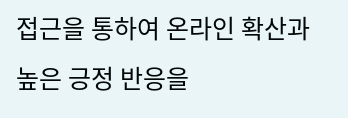접근을 통하여 온라인 확산과 높은 긍정 반응을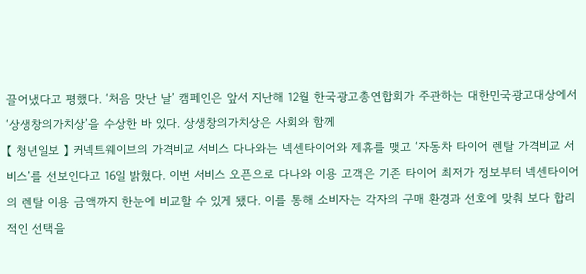끌어냈다고 평했다. ‘처음 맛난 날’ 캠페인은 앞서 지난해 12월 한국광고총연합회가 주관하는 대한민국광고대상에서 ‘상생창의가치상’을 수상한 바 있다. 상생창의가치상은 사회와 함께
【 청년일보 】 커넥트웨이브의 가격비교 서비스 다나와는 넥센타이어와 제휴를 맺고 ‘자동차 타이어 렌탈 가격비교 서비스’를 선보인다고 16일 밝혔다. 이번 서비스 오픈으로 다나와 이용 고객은 기존 타이어 최저가 정보부터 넥센타이어의 렌탈 이용 금액까지 한눈에 비교할 수 있게 됐다. 이를 통해 소비자는 각자의 구매 환경과 선호에 맞춰 보다 합리적인 선택을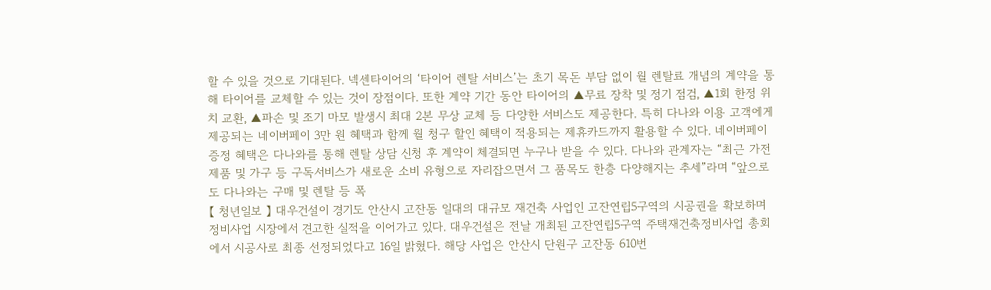할 수 있을 것으로 기대된다. 넥센타이어의 ‘타이어 렌탈 서비스’는 초기 목돈 부담 없이 월 렌탈료 개념의 계약을 통해 타이어를 교체할 수 있는 것이 장점이다. 또한 계약 기간 동안 타이어의 ▲무료 장착 및 정기 점검, ▲1회 한정 위치 교환, ▲파손 및 조기 마모 발생시 최대 2본 무상 교체 등 다양한 서비스도 제공한다. 특히 다나와 이용 고객에게 제공되는 네이버페이 3만 원 혜택과 함께 월 청구 할인 혜택이 적용되는 제휴카드까지 활용할 수 있다. 네이버페이 증정 혜택은 다나와를 통해 렌탈 상담 신청 후 계약이 체결되면 누구나 받을 수 있다. 다나와 관계자는 “최근 가전제품 및 가구 등 구독서비스가 새로운 소비 유형으로 자리잡으면서 그 품목도 한층 다양해지는 추세”라며 “앞으로도 다나와는 구매 및 렌탈 등 폭
【 청년일보 】 대우건설이 경기도 안산시 고잔동 일대의 대규모 재건축 사업인 고잔연립5구역의 시공권을 확보하며 정비사업 시장에서 견고한 실적을 이어가고 있다. 대우건설은 전날 개최된 고잔연립5구역 주택재건축정비사업 총회에서 시공사로 최종 선정되었다고 16일 밝혔다. 해당 사업은 안산시 단원구 고잔동 610번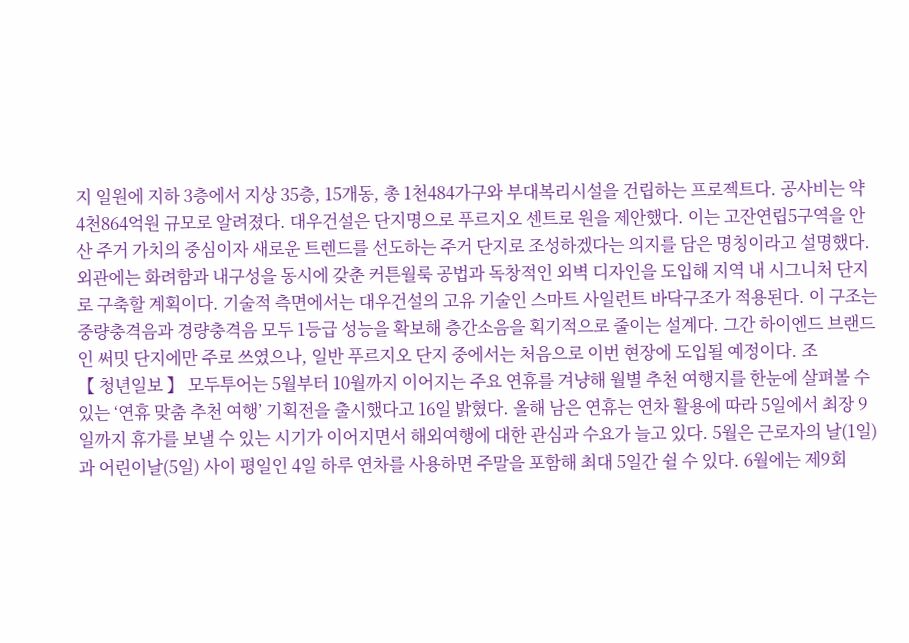지 일원에 지하 3층에서 지상 35층, 15개동, 총 1천484가구와 부대복리시설을 건립하는 프로젝트다. 공사비는 약 4천864억원 규모로 알려졌다. 대우건설은 단지명으로 푸르지오 센트로 원을 제안했다. 이는 고잔연립5구역을 안산 주거 가치의 중심이자 새로운 트렌드를 선도하는 주거 단지로 조성하겠다는 의지를 담은 명칭이라고 설명했다. 외관에는 화려함과 내구성을 동시에 갖춘 커튼월룩 공법과 독창적인 외벽 디자인을 도입해 지역 내 시그니처 단지로 구축할 계획이다. 기술적 측면에서는 대우건설의 고유 기술인 스마트 사일런트 바닥구조가 적용된다. 이 구조는 중량충격음과 경량충격음 모두 1등급 성능을 확보해 층간소음을 획기적으로 줄이는 설계다. 그간 하이엔드 브랜드인 써밋 단지에만 주로 쓰였으나, 일반 푸르지오 단지 중에서는 처음으로 이번 현장에 도입될 예정이다. 조
【 청년일보 】 모두투어는 5월부터 10월까지 이어지는 주요 연휴를 겨냥해 월별 추천 여행지를 한눈에 살펴볼 수 있는 ‘연휴 맞춤 추천 여행’ 기획전을 출시했다고 16일 밝혔다. 올해 남은 연휴는 연차 활용에 따라 5일에서 최장 9일까지 휴가를 보낼 수 있는 시기가 이어지면서 해외여행에 대한 관심과 수요가 늘고 있다. 5월은 근로자의 날(1일)과 어린이날(5일) 사이 평일인 4일 하루 연차를 사용하면 주말을 포함해 최대 5일간 쉴 수 있다. 6월에는 제9회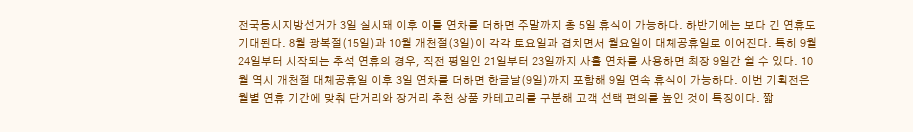전국동시지방선거가 3일 실시돼 이후 이틀 연차를 더하면 주말까지 총 5일 휴식이 가능하다. 하반기에는 보다 긴 연휴도 기대된다. 8월 광복절(15일)과 10월 개천절(3일)이 각각 토요일과 겹치면서 월요일이 대체공휴일로 이어진다. 특히 9월 24일부터 시작되는 추석 연휴의 경우, 직전 평일인 21일부터 23일까지 사흘 연차를 사용하면 최장 9일간 쉴 수 있다. 10월 역시 개천절 대체공휴일 이후 3일 연차를 더하면 한글날(9일)까지 포함해 9일 연속 휴식이 가능하다. 이번 기획전은 월별 연휴 기간에 맞춰 단거리와 장거리 추천 상품 카테고리를 구분해 고객 선택 편의를 높인 것이 특징이다. 짧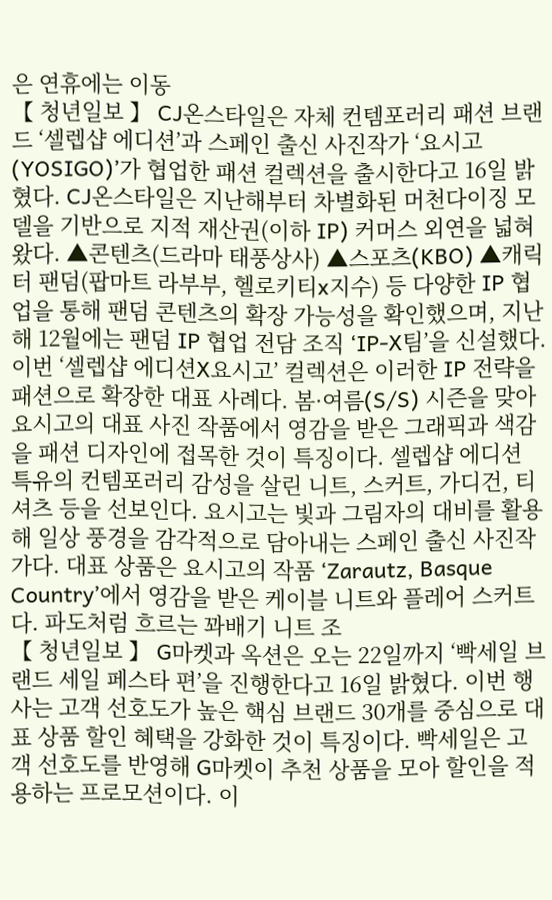은 연휴에는 이동
【 청년일보 】 CJ온스타일은 자체 컨템포러리 패션 브랜드 ‘셀렙샵 에디션’과 스페인 출신 사진작가 ‘요시고(YOSIGO)’가 협업한 패션 컬렉션을 출시한다고 16일 밝혔다. CJ온스타일은 지난해부터 차별화된 머천다이징 모델을 기반으로 지적 재산권(이하 IP) 커머스 외연을 넓혀왔다. ▲콘텐츠(드라마 태풍상사) ▲스포츠(KBO) ▲캐릭터 팬덤(팝마트 라부부, 헬로키티x지수) 등 다양한 IP 협업을 통해 팬덤 콘텐츠의 확장 가능성을 확인했으며, 지난해 12월에는 팬덤 IP 협업 전담 조직 ‘IP-X팀’을 신설했다. 이번 ‘셀렙샵 에디션X요시고’ 컬렉션은 이러한 IP 전략을 패션으로 확장한 대표 사례다. 봄·여름(S/S) 시즌을 맞아 요시고의 대표 사진 작품에서 영감을 받은 그래픽과 색감을 패션 디자인에 접목한 것이 특징이다. 셀렙샵 에디션 특유의 컨템포러리 감성을 살린 니트, 스커트, 가디건, 티셔츠 등을 선보인다. 요시고는 빛과 그림자의 대비를 활용해 일상 풍경을 감각적으로 담아내는 스페인 출신 사진작가다. 대표 상품은 요시고의 작품 ‘Zarautz, Basque Country’에서 영감을 받은 케이블 니트와 플레어 스커트다. 파도처럼 흐르는 꽈배기 니트 조
【 청년일보 】 G마켓과 옥션은 오는 22일까지 ‘빡세일 브랜드 세일 페스타 편’을 진행한다고 16일 밝혔다. 이번 행사는 고객 선호도가 높은 핵심 브랜드 30개를 중심으로 대표 상품 할인 혜택을 강화한 것이 특징이다. 빡세일은 고객 선호도를 반영해 G마켓이 추천 상품을 모아 할인을 적용하는 프로모션이다. 이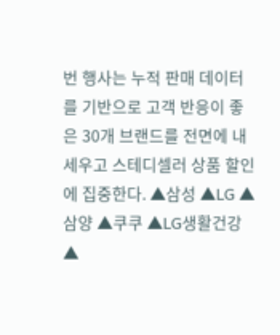번 행사는 누적 판매 데이터를 기반으로 고객 반응이 좋은 30개 브랜드를 전면에 내세우고 스테디셀러 상품 할인에 집중한다. ▲삼성 ▲LG ▲삼양 ▲쿠쿠 ▲LG생활건강 ▲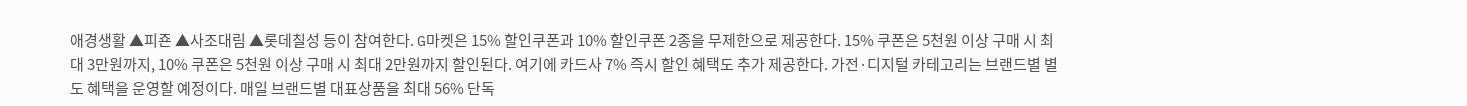애경생활 ▲피죤 ▲사조대림 ▲롯데칠성 등이 참여한다. G마켓은 15% 할인쿠폰과 10% 할인쿠폰 2종을 무제한으로 제공한다. 15% 쿠폰은 5천원 이상 구매 시 최대 3만원까지, 10% 쿠폰은 5천원 이상 구매 시 최대 2만원까지 할인된다. 여기에 카드사 7% 즉시 할인 혜택도 추가 제공한다. 가전·디지털 카테고리는 브랜드별 별도 혜택을 운영할 예정이다. 매일 브랜드별 대표상품을 최대 56% 단독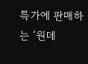특가에 판매하는 ‘원데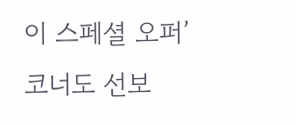이 스페셜 오퍼’ 코너도 선보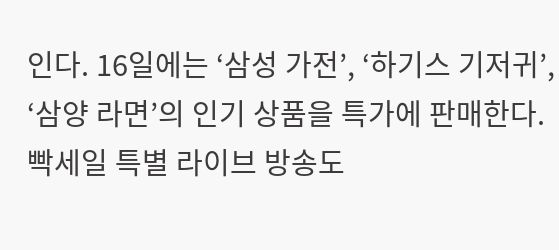인다. 16일에는 ‘삼성 가전’, ‘하기스 기저귀’, ‘삼양 라면’의 인기 상품을 특가에 판매한다. 빡세일 특별 라이브 방송도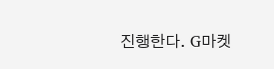진행한다. G마켓